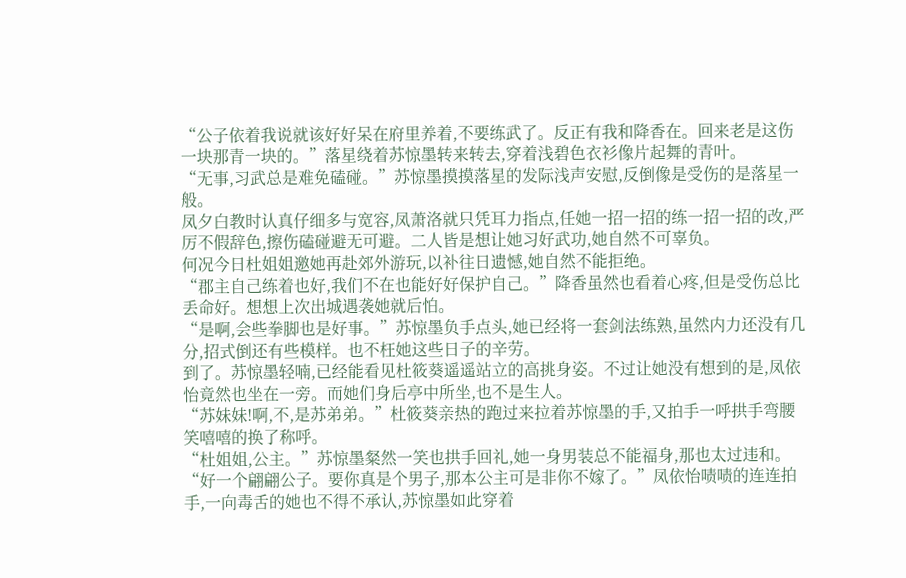“公子依着我说就该好好呆在府里养着,不要练武了。反正有我和降香在。回来老是这伤一块那青一块的。”落星绕着苏惊墨转来转去,穿着浅碧色衣衫像片起舞的青叶。
“无事,习武总是难免磕碰。”苏惊墨摸摸落星的发际浅声安慰,反倒像是受伤的是落星一般。
凤夕白教时认真仔细多与宽容,凤萧洛就只凭耳力指点,任她一招一招的练一招一招的改,严厉不假辞色,擦伤磕碰避无可避。二人皆是想让她习好武功,她自然不可辜负。
何况今日杜姐姐邀她再赴郊外游玩,以补往日遗憾,她自然不能拒绝。
“郡主自己练着也好,我们不在也能好好保护自己。”降香虽然也看着心疼,但是受伤总比丢命好。想想上次出城遇袭她就后怕。
“是啊,会些拳脚也是好事。”苏惊墨负手点头,她已经将一套剑法练熟,虽然内力还没有几分,招式倒还有些模样。也不枉她这些日子的辛劳。
到了。苏惊墨轻喃,已经能看见杜筱葵遥遥站立的高挑身姿。不过让她没有想到的是,凤依怡竟然也坐在一旁。而她们身后亭中所坐,也不是生人。
“苏妹妹!啊,不,是苏弟弟。”杜筱葵亲热的跑过来拉着苏惊墨的手,又拍手一呼拱手弯腰笑嘻嘻的换了称呼。
“杜姐姐,公主。”苏惊墨粲然一笑也拱手回礼,她一身男装总不能福身,那也太过违和。
“好一个翩翩公子。要你真是个男子,那本公主可是非你不嫁了。”凤依怡啧啧的连连拍手,一向毒舌的她也不得不承认,苏惊墨如此穿着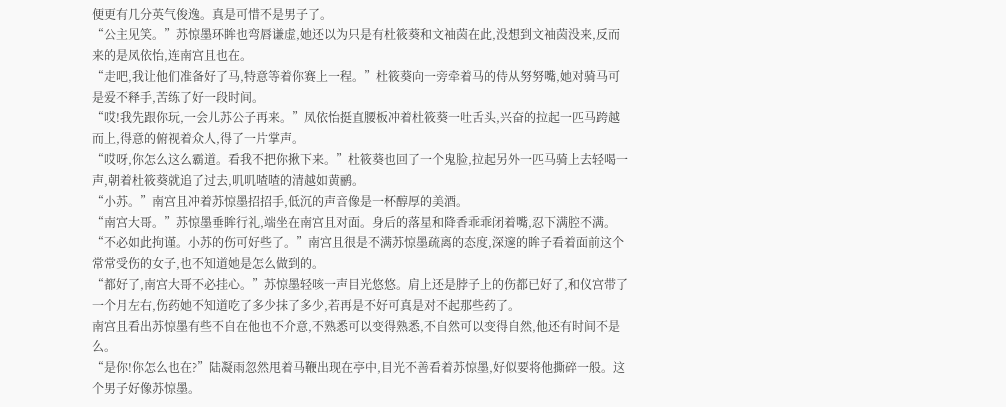便更有几分英气俊逸。真是可惜不是男子了。
“公主见笑。”苏惊墨环眸也弯唇谦虚,她还以为只是有杜筱葵和文袖茵在此,没想到文袖茵没来,反而来的是凤依怡,连南宫且也在。
“走吧,我让他们准备好了马,特意等着你赛上一程。”杜筱葵向一旁牵着马的侍从努努嘴,她对骑马可是爱不释手,苦练了好一段时间。
“哎!我先跟你玩,一会儿苏公子再来。”凤依怡挺直腰板冲着杜筱葵一吐舌头,兴奋的拉起一匹马跨越而上,得意的俯视着众人,得了一片掌声。
“哎呀,你怎么这么霸道。看我不把你揪下来。”杜筱葵也回了一个鬼脸,拉起另外一匹马骑上去轻喝一声,朝着杜筱葵就追了过去,叽叽喳喳的清越如黄鹂。
“小苏。”南宫且冲着苏惊墨招招手,低沉的声音像是一杯醇厚的美酒。
“南宫大哥。”苏惊墨垂眸行礼,端坐在南宫且对面。身后的落星和降香乖乖闭着嘴,忍下满腔不满。
“不必如此拘谨。小苏的伤可好些了。”南宫且很是不满苏惊墨疏离的态度,深邃的眸子看着面前这个常常受伤的女子,也不知道她是怎么做到的。
“都好了,南宫大哥不必挂心。”苏惊墨轻咳一声目光悠悠。肩上还是脖子上的伤都已好了,和仪宫带了一个月左右,伤药她不知道吃了多少抹了多少,若再是不好可真是对不起那些药了。
南宫且看出苏惊墨有些不自在他也不介意,不熟悉可以变得熟悉,不自然可以变得自然,他还有时间不是么。
“是你!你怎么也在?”陆凝雨忽然甩着马鞭出现在亭中,目光不善看着苏惊墨,好似要将他撕碎一般。这个男子好像苏惊墨。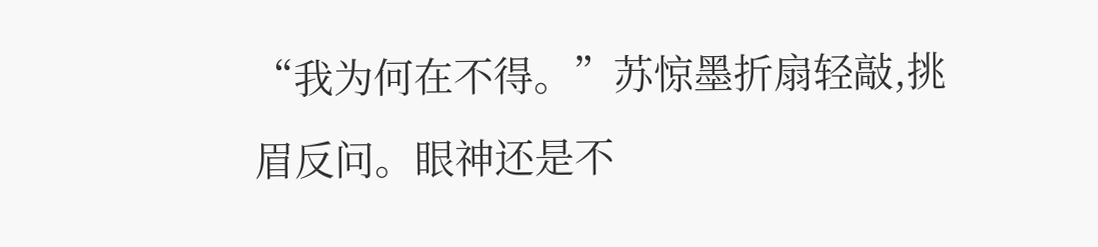“我为何在不得。”苏惊墨折扇轻敲,挑眉反问。眼神还是不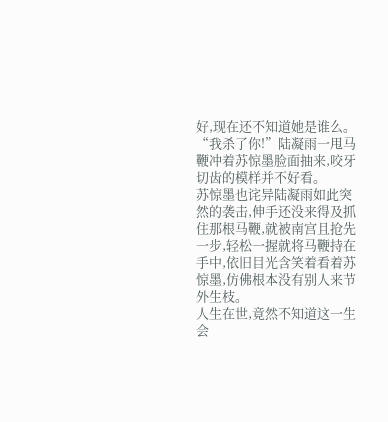好,现在还不知道她是谁么。
“我杀了你!”陆凝雨一甩马鞭冲着苏惊墨脸面抽来,咬牙切齿的模样并不好看。
苏惊墨也诧异陆凝雨如此突然的袭击,伸手还没来得及抓住那根马鞭,就被南宫且抢先一步,轻松一握就将马鞭持在手中,依旧目光含笑着看着苏惊墨,仿佛根本没有别人来节外生枝。
人生在世,竟然不知道这一生会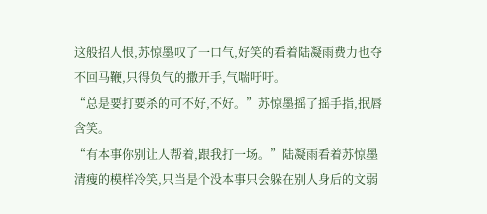这般招人恨,苏惊墨叹了一口气,好笑的看着陆凝雨费力也夺不回马鞭,只得负气的撒开手,气喘吁吁。
“总是要打要杀的可不好,不好。”苏惊墨摇了摇手指,抿唇含笑。
“有本事你别让人帮着,跟我打一场。”陆凝雨看着苏惊墨清瘦的模样冷笑,只当是个没本事只会躲在别人身后的文弱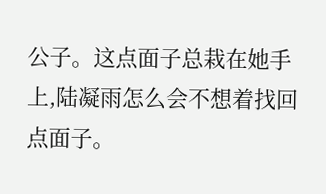公子。这点面子总栽在她手上,陆凝雨怎么会不想着找回点面子。